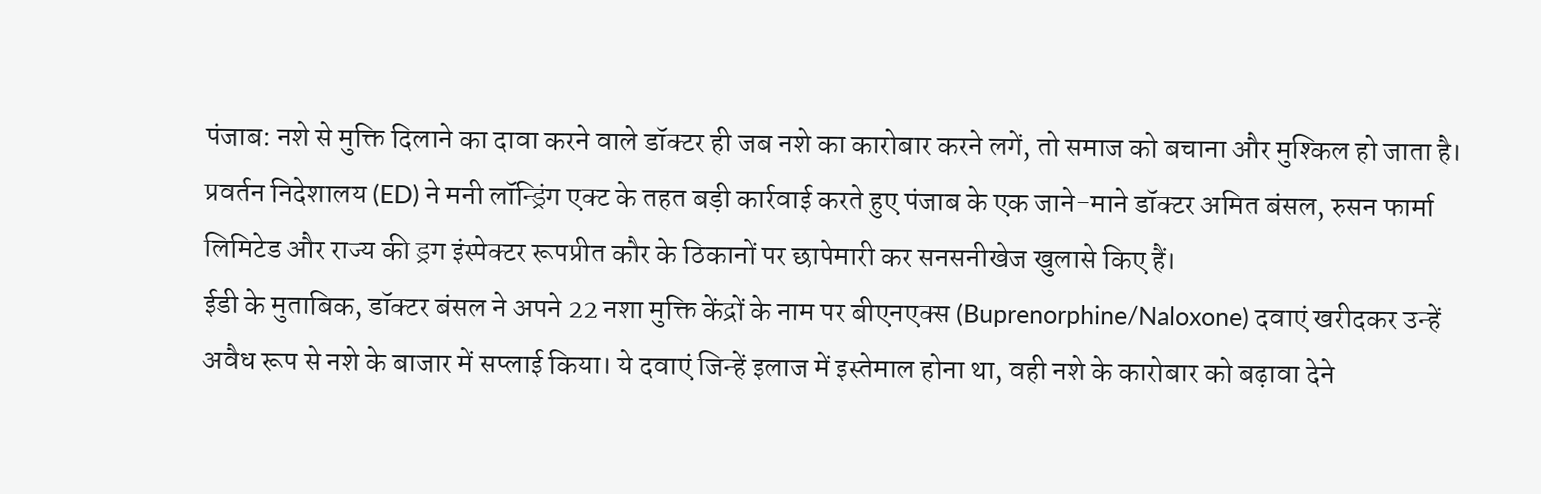पंजाब: नशे से मुक्ति दिलाने का दावा करने वाले डॉक्टर ही जब नशे का कारोबार करने लगें, तो समाज को बचाना और मुश्किल हो जाता है। प्रवर्तन निदेशालय (ED) ने मनी लॉन्ड्रिंग एक्ट के तहत बड़ी कार्रवाई करते हुए पंजाब के एक जाने-माने डॉक्टर अमित बंसल, रुसन फार्मा लिमिटेड और राज्य की ड्रग इंस्पेक्टर रूपप्रीत कौर के ठिकानों पर छापेमारी कर सनसनीखेज खुलासे किए हैं।
ईडी के मुताबिक, डॉक्टर बंसल ने अपने 22 नशा मुक्ति केंद्रों के नाम पर बीएनएक्स (Buprenorphine/Naloxone) दवाएं खरीदकर उन्हें अवैध रूप से नशे के बाजार में सप्लाई किया। ये दवाएं जिन्हें इलाज में इस्तेमाल होना था, वही नशे के कारोबार को बढ़ावा देने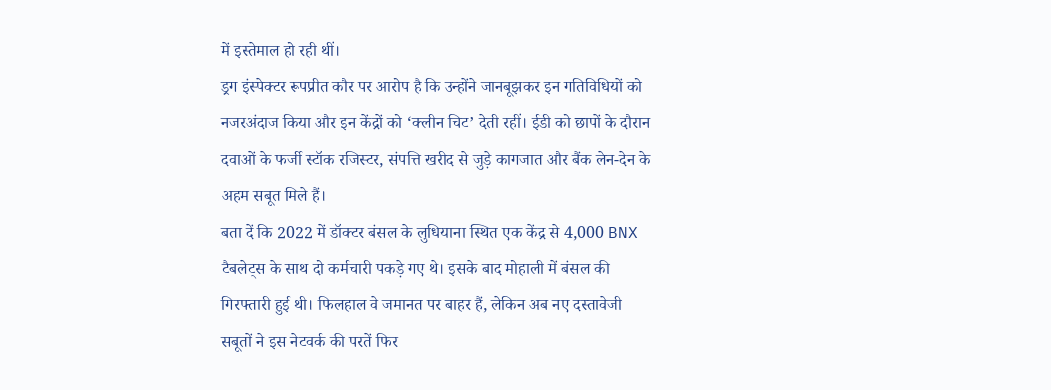में इस्तेमाल हो रही थीं।
ड्रग इंस्पेक्टर रूपप्रीत कौर पर आरोप है कि उन्होंने जानबूझकर इन गतिविधियों को नजरअंदाज किया और इन केंद्रों को ‘क्लीन चिट’ देती रहीं। ईडी को छापों के दौरान दवाओं के फर्जी स्टॉक रजिस्टर, संपत्ति खरीद से जुड़े कागजात और बैंक लेन-देन के अहम सबूत मिले हैं।
बता दें कि 2022 में डॉक्टर बंसल के लुधियाना स्थित एक केंद्र से 4,000 BNX टैबलेट्स के साथ दो कर्मचारी पकड़े गए थे। इसके बाद मोहाली में बंसल की गिरफ्तारी हुई थी। फिलहाल वे जमानत पर बाहर हैं, लेकिन अब नए दस्तावेजी सबूतों ने इस नेटवर्क की परतें फिर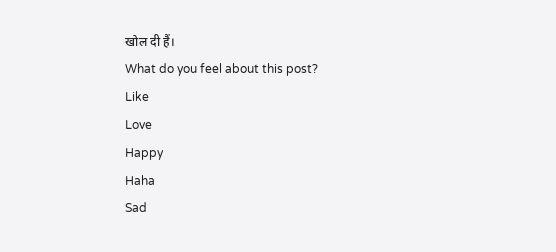खोल दी हैं।
What do you feel about this post?
Like
Love
Happy
Haha
Sad